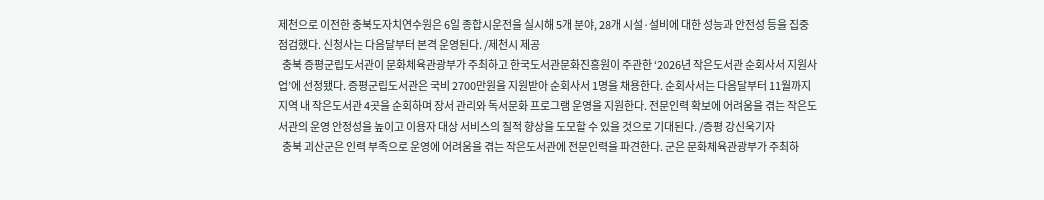제천으로 이전한 충북도자치연수원은 6일 종합시운전을 실시해 5개 분야, 28개 시설·설비에 대한 성능과 안전성 등을 집중 점검했다. 신청사는 다음달부터 본격 운영된다. /제천시 제공
  충북 증평군립도서관이 문화체육관광부가 주최하고 한국도서관문화진흥원이 주관한 ‘2026년 작은도서관 순회사서 지원사업’에 선정됐다. 증평군립도서관은 국비 2700만원을 지원받아 순회사서 1명을 채용한다. 순회사서는 다음달부터 11월까지 지역 내 작은도서관 4곳을 순회하며 장서 관리와 독서문화 프로그램 운영을 지원한다. 전문인력 확보에 어려움을 겪는 작은도서관의 운영 안정성을 높이고 이용자 대상 서비스의 질적 향상을 도모할 수 있을 것으로 기대된다. /증평 강신욱기자
  충북 괴산군은 인력 부족으로 운영에 어려움을 겪는 작은도서관에 전문인력을 파견한다. 군은 문화체육관광부가 주최하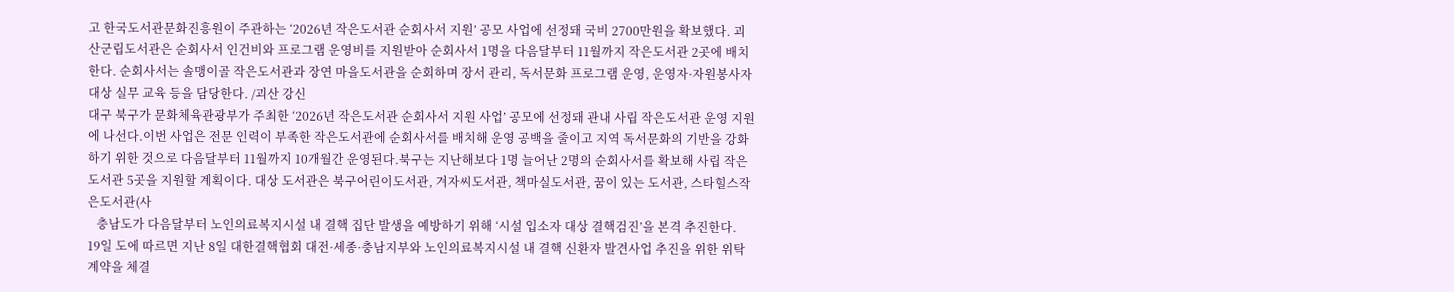고 한국도서관문화진흥원이 주관하는 ‘2026년 작은도서관 순회사서 지원’ 공모 사업에 선정돼 국비 2700만원을 확보했다. 괴산군립도서관은 순회사서 인건비와 프로그램 운영비를 지원받아 순회사서 1명을 다음달부터 11월까지 작은도서관 2곳에 배치한다. 순회사서는 솔맹이골 작은도서관과 장연 마을도서관을 순회하며 장서 관리, 독서문화 프로그램 운영, 운영자·자원봉사자 대상 실무 교육 등을 담당한다. /괴산 강신
대구 북구가 문화체육관광부가 주최한 ‘2026년 작은도서관 순회사서 지원 사업’ 공모에 선정돼 관내 사립 작은도서관 운영 지원에 나선다.이번 사업은 전문 인력이 부족한 작은도서관에 순회사서를 배치해 운영 공백을 줄이고 지역 독서문화의 기반을 강화하기 위한 것으로 다음달부터 11월까지 10개월간 운영된다.북구는 지난해보다 1명 늘어난 2명의 순회사서를 확보해 사립 작은도서관 5곳을 지원할 계획이다. 대상 도서관은 북구어린이도서관, 겨자씨도서관, 책마실도서관, 꿈이 있는 도서관, 스타힐스작은도서관(사
   충남도가 다음달부터 노인의료복지시설 내 결핵 집단 발생을 예방하기 위해 ‘시설 입소자 대상 결핵검진’을 본격 추진한다.  19일 도에 따르면 지난 8일 대한결핵협회 대전·세종·충남지부와 노인의료복지시설 내 결핵 신환자 발견사업 추진을 위한 위탁계약을 체결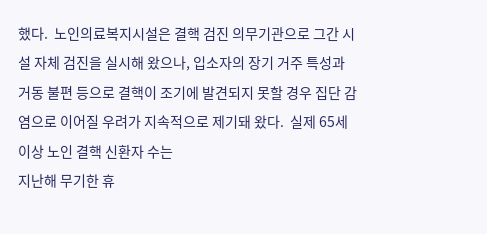했다.  노인의료복지시설은 결핵 검진 의무기관으로 그간 시설 자체 검진을 실시해 왔으나, 입소자의 장기 거주 특성과 거동 불편 등으로 결핵이 조기에 발견되지 못할 경우 집단 감염으로 이어질 우려가 지속적으로 제기돼 왔다.  실제 65세 이상 노인 결핵 신환자 수는
지난해 무기한 휴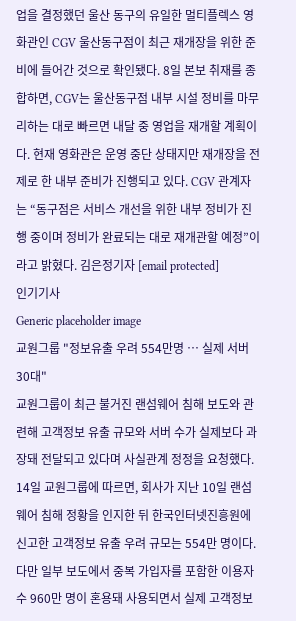업을 결정했던 울산 동구의 유일한 멀티플렉스 영화관인 CGV 울산동구점이 최근 재개장을 위한 준비에 들어간 것으로 확인됐다. 8일 본보 취재를 종합하면, CGV는 울산동구점 내부 시설 정비를 마무리하는 대로 빠르면 내달 중 영업을 재개할 계획이다. 현재 영화관은 운영 중단 상태지만 재개장을 전제로 한 내부 준비가 진행되고 있다. CGV 관계자는 “동구점은 서비스 개선을 위한 내부 정비가 진행 중이며 정비가 완료되는 대로 재개관할 예정”이라고 밝혔다. 김은정기자 [email protected]
인기기사
Generic placeholder image
교원그룹 "정보유출 우려 554만명 … 실제 서버 30대"
교원그룹이 최근 불거진 랜섬웨어 침해 보도와 관련해 고객정보 유출 규모와 서버 수가 실제보다 과장돼 전달되고 있다며 사실관계 정정을 요청했다. 14일 교원그룹에 따르면, 회사가 지난 10일 랜섬웨어 침해 정황을 인지한 뒤 한국인터넷진흥원에 신고한 고객정보 유출 우려 규모는 554만 명이다. 다만 일부 보도에서 중복 가입자를 포함한 이용자 수 960만 명이 혼용돼 사용되면서 실제 고객정보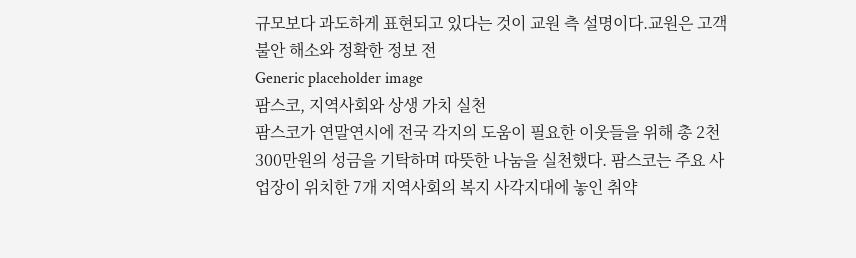규모보다 과도하게 표현되고 있다는 것이 교원 측 설명이다.교원은 고객 불안 해소와 정확한 정보 전
Generic placeholder image
팜스코, 지역사회와 상생 가치 실천
팜스코가 연말연시에 전국 각지의 도움이 필요한 이웃들을 위해 총 2천300만원의 성금을 기탁하며 따뜻한 나눔을 실천했다. 팜스코는 주요 사업장이 위치한 7개 지역사회의 복지 사각지대에 놓인 취약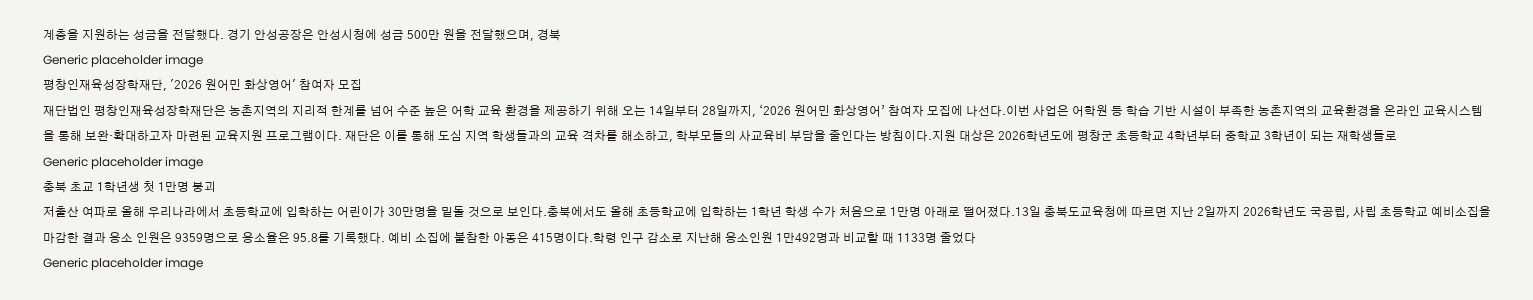계층을 지원하는 성금을 전달했다. 경기 안성공장은 안성시청에 성금 500만 원을 전달했으며, 경북
Generic placeholder image
평창인재육성장학재단, '2026 원어민 화상영어' 참여자 모집
재단법인 평창인재육성장학재단은 농촌지역의 지리적 한계를 넘어 수준 높은 어학 교육 환경을 제공하기 위해 오는 14일부터 28일까지, ‘2026 원어민 화상영어’ 참여자 모집에 나선다.이번 사업은 어학원 등 학습 기반 시설이 부족한 농촌지역의 교육환경을 온라인 교육시스템을 통해 보완·확대하고자 마련된 교육지원 프로그램이다. 재단은 이를 통해 도심 지역 학생들과의 교육 격차를 해소하고, 학부모들의 사교육비 부담을 줄인다는 방침이다.지원 대상은 2026학년도에 평창군 초등학교 4학년부터 중학교 3학년이 되는 재학생들로
Generic placeholder image
충북 초교 1학년생 첫 1만명 붕괴
저출산 여파로 올해 우리나라에서 초등학교에 입학하는 어린이가 30만명을 밑돌 것으로 보인다.충북에서도 올해 초등학교에 입학하는 1학년 학생 수가 처음으로 1만명 아래로 떨어졌다.13일 충북도교육청에 따르면 지난 2일까지 2026학년도 국공립, 사립 초등학교 예비소집을 마감한 결과 응소 인원은 9359명으로 응소율은 95.8를 기록했다. 예비 소집에 불참한 아동은 415명이다.학령 인구 감소로 지난해 응소인원 1만492명과 비교할 때 1133명 줄었다
Generic placeholder image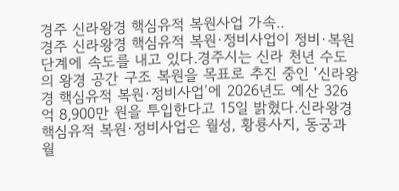경주 신라왕경 핵심유적 복원사업 가속..
경주 신라왕경 핵심유적 복원·정비사업이 정비·복원 단계에 속도를 내고 있다.경주시는 신라 천년 수도의 왕경 공간 구조 복원을 목표로 추진 중인 ‘신라왕경 핵심유적 복원·정비사업’에 2026년도 예산 326억 8,900만 원을 투입한다고 15일 밝혔다.신라왕경 핵심유적 복원·정비사업은 월성, 황룡사지, 동궁과 월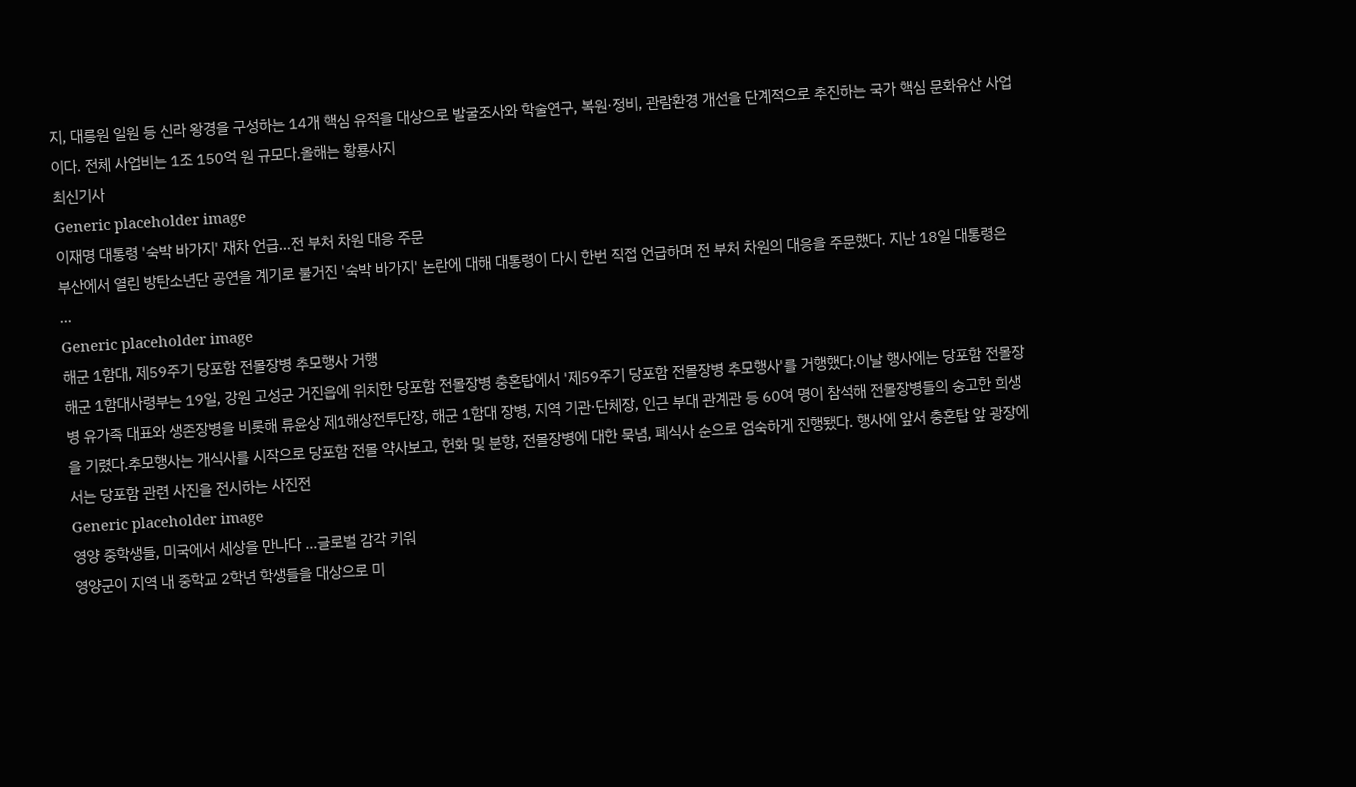지, 대릉원 일원 등 신라 왕경을 구성하는 14개 핵심 유적을 대상으로 발굴조사와 학술연구, 복원·정비, 관람환경 개선을 단계적으로 추진하는 국가 핵심 문화유산 사업이다. 전체 사업비는 1조 150억 원 규모다.올해는 황룡사지
최신기사
Generic placeholder image
이재명 대통령 '숙박 바가지' 재차 언급…전 부처 차원 대응 주문
부산에서 열린 방탄소년단 공연을 계기로 불거진 '숙박 바가지' 논란에 대해 대통령이 다시 한번 직접 언급하며 전 부처 차원의 대응을 주문했다. 지난 18일 대통령은 ...
Generic placeholder image
해군 1함대, 제59주기 당포함 전몰장병 추모행사 거행
해군 1함대사령부는 19일, 강원 고성군 거진읍에 위치한 당포함 전몰장병 충혼탑에서 '제59주기 당포함 전몰장병 추모행사'를 거행했다.이날 행사에는 당포함 전몰장병 유가족 대표와 생존장병을 비롯해 류윤상 제1해상전투단장, 해군 1함대 장병, 지역 기관·단체장, 인근 부대 관계관 등 60여 명이 참석해 전몰장병들의 숭고한 희생을 기렸다.추모행사는 개식사를 시작으로 당포함 전몰 약사보고, 헌화 및 분향, 전몰장병에 대한 묵념, 폐식사 순으로 엄숙하게 진행됐다. 행사에 앞서 충혼탑 앞 광장에서는 당포함 관련 사진을 전시하는 사진전
Generic placeholder image
영양 중학생들, 미국에서 세상을 만나다 …글로벌 감각 키워
영양군이 지역 내 중학교 2학년 학생들을 대상으로 미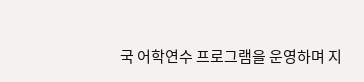국 어학연수 프로그램을 운영하며 지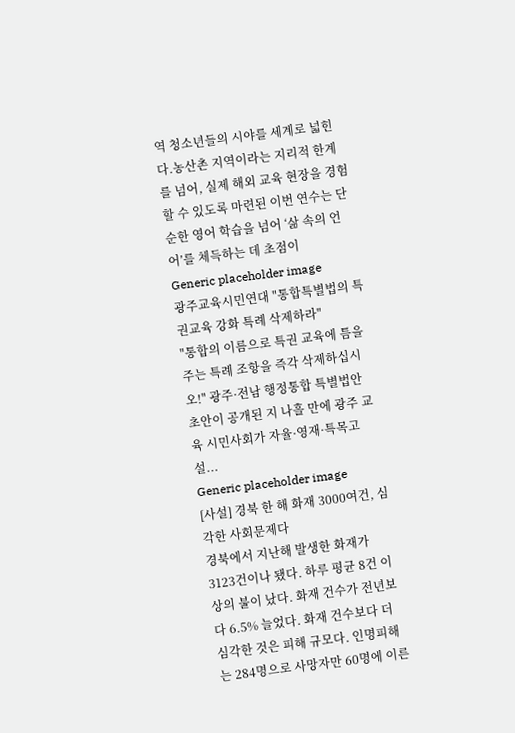역 청소년들의 시야를 세계로 넓힌다.농산촌 지역이라는 지리적 한계를 넘어, 실제 해외 교육 현장을 경험할 수 있도록 마련된 이번 연수는 단순한 영어 학습을 넘어 ‘삶 속의 언어’를 체득하는 데 초점이
Generic placeholder image
광주교육시민연대 "통합특별법의 특권교육 강화 특례 삭제하라"
"통합의 이름으로 특권 교육에 틈을 주는 특례 조항을 즉각 삭제하십시오!" 광주·전남 행정통합 특별법안 초안이 공개된 지 나흘 만에 광주 교육 시민사회가 자율·영재·특목고 설...
Generic placeholder image
[사설] 경북 한 해 화재 3000여건, 심각한 사회문제다
경북에서 지난해 발생한 화재가 3123건이나 됐다. 하루 평균 8건 이상의 불이 났다. 화재 건수가 전년보다 6.5% 늘었다. 화재 건수보다 더 심각한 것은 피해 규모다. 인명피해는 284명으로 사망자만 60명에 이른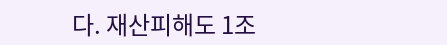다. 재산피해도 1조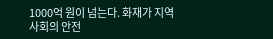1000억 원이 넘는다. 화재가 지역 사회의 안전